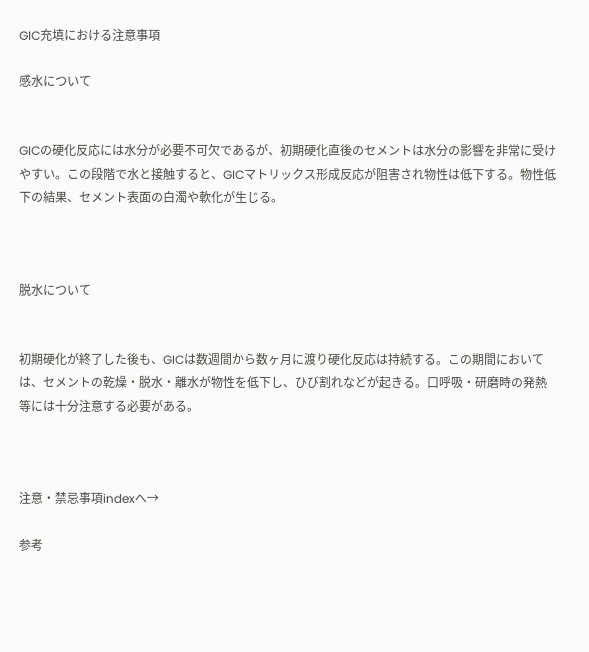GIC充填における注意事項

感水について


GICの硬化反応には水分が必要不可欠であるが、初期硬化直後のセメントは水分の影響を非常に受けやすい。この段階で水と接触すると、GICマトリックス形成反応が阻害され物性は低下する。物性低下の結果、セメント表面の白濁や軟化が生じる。



脱水について


初期硬化が終了した後も、GICは数週間から数ヶ月に渡り硬化反応は持続する。この期間においては、セメントの乾燥・脱水・離水が物性を低下し、ひび割れなどが起きる。口呼吸・研磨時の発熱等には十分注意する必要がある。



注意・禁忌事項indexへ→

参考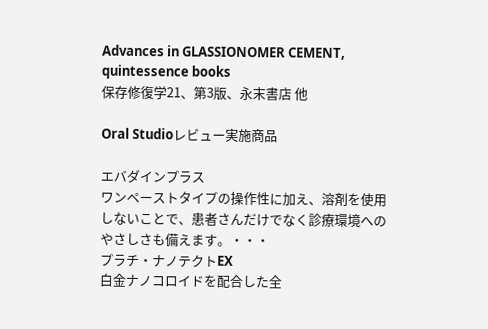Advances in GLASSIONOMER CEMENT, quintessence books
保存修復学21、第3版、永末書店 他

Oral Studioレビュー実施商品

エバダインプラス
ワンペーストタイプの操作性に加え、溶剤を使用しないことで、患者さんだけでなく診療環境へのやさしさも備えます。・・・
プラチ・ナノテクトEX
白金ナノコロイドを配合した全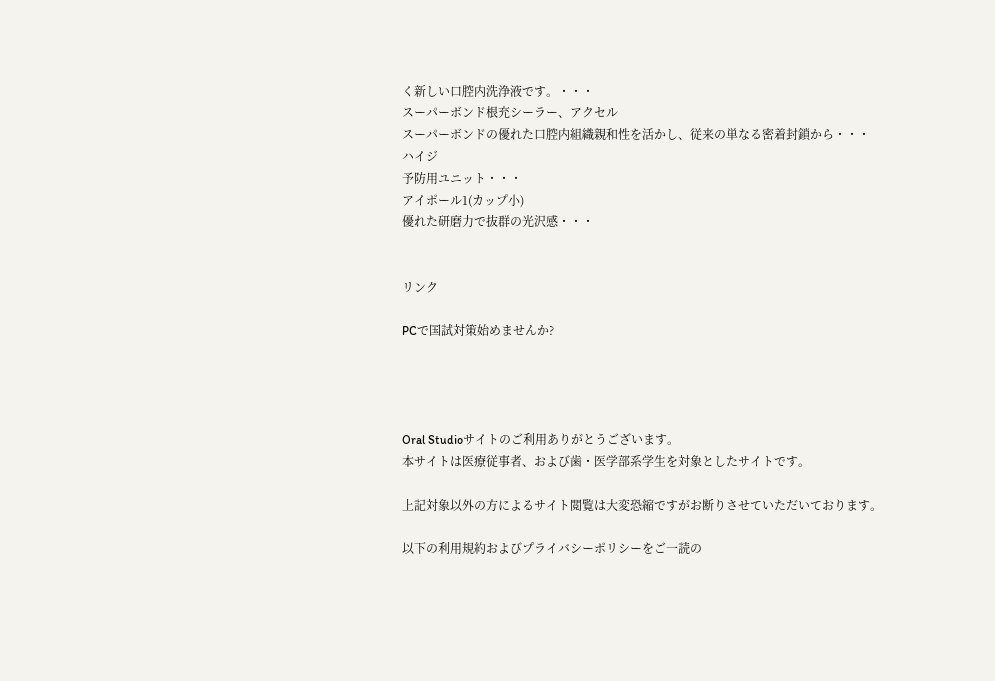く新しい口腔内洗浄液です。・・・
スーパーボンド根充シーラー、アクセル
スーパーボンドの優れた口腔内組織親和性を活かし、従来の単なる密着封鎖から・・・
ハイジ
予防用ユニット・・・
アイポール1(カップ小)
優れた研磨力で抜群の光沢感・・・


リンク

PCで国試対策始めませんか?




Oral Studioサイトのご利用ありがとうございます。
本サイトは医療従事者、および歯・医学部系学生を対象としたサイトです。

上記対象以外の方によるサイト閲覧は大変恐縮ですがお断りさせていただいております。

以下の利用規約およびプライバシーポリシーをご一読の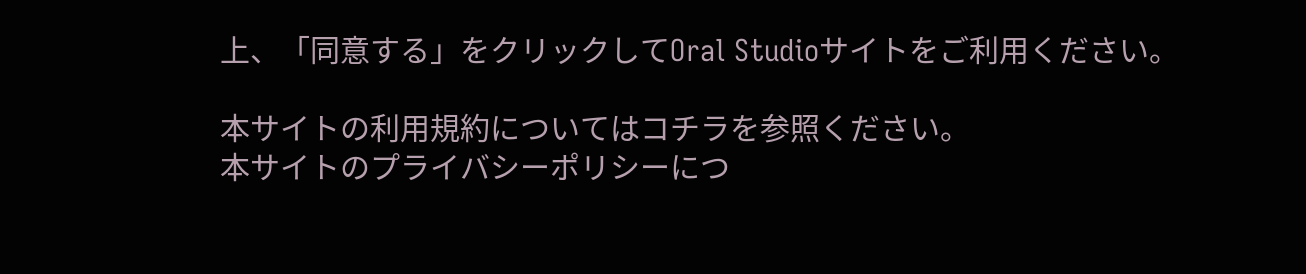上、「同意する」をクリックしてOral Studioサイトをご利用ください。

本サイトの利用規約についてはコチラを参照ください。
本サイトのプライバシーポリシーにつ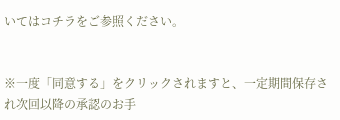いてはコチラをご参照ください。


※一度「同意する」をクリックされますと、一定期間保存され次回以降の承認のお手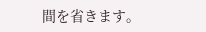間を省きます。